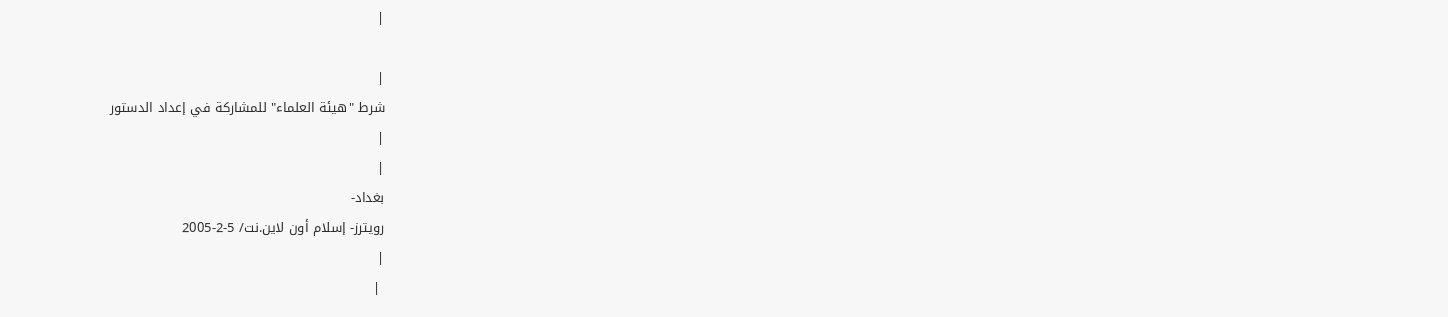|

|
شرط "هيئة العلماء" للمشاركة في إعداد الدستور
|
|
بغداد-
رويترز- إسلام أون لاين.نت/ 5-2-2005
|
 |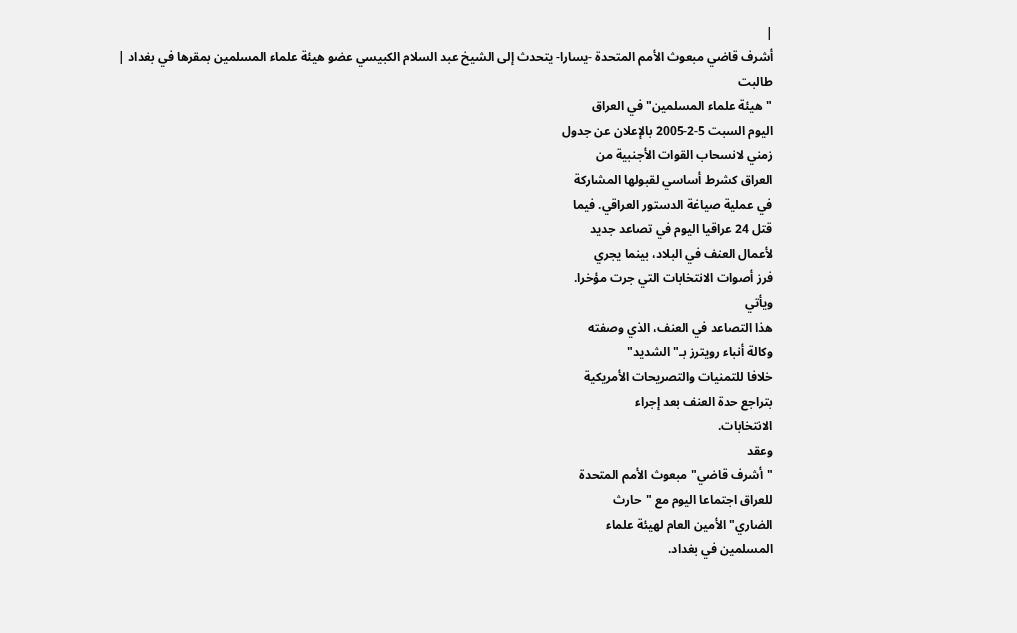|
أشرف قاضي مبعوث الأمم المتحدة -يسارا- يتحدث إلى الشيخ عبد السلام الكبيسي عضو هيئة علماء المسلمين بمقرها في بغداد |
طالبت
"هيئة علماء المسلمين" في العراق
اليوم السبت 5-2-2005 بالإعلان عن جدول
زمني لانسحاب القوات الأجنبية من
العراق كشرط أساسي لقبولها المشاركة
في عملية صياغة الدستور العراقي. فيما
قتل 24 عراقيا اليوم في تصاعد جديد
لأعمال العنف في البلاد، بينما يجري
فرز أصوات الانتخابات التي جرت مؤخرا.
ويأتي
هذا التصاعد في العنف، الذي وصفته
وكالة أنباء رويترز بـ"الشديد"
خلافا للتمنيات والتصريحات الأمريكية
بتراجع حدة العنف بعد إجراء
الانتخابات.
وعقد
"أشرف قاضي" مبعوث الأمم المتحدة
للعراق اجتماعا اليوم مع "حارث
الضاري" الأمين العام لهيئة علماء
المسلمين في بغداد.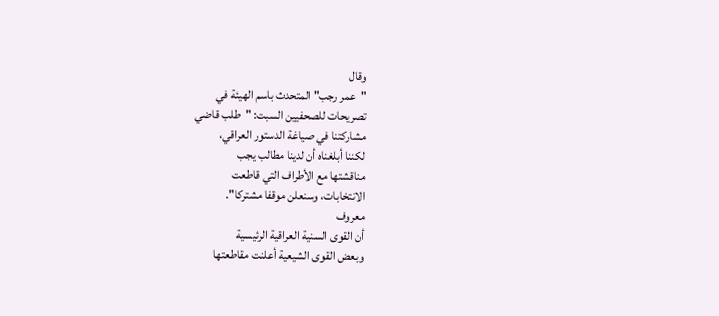وقال
"عمر رجب" المتحدث باسم الهيئة في
تصريحات للصحفيين السبت: "طلب قاضي
مشاركتنا في صياغة الدستور العراقي،
لكننا أبلغناه أن لدينا مطالب يجب
مناقشتها مع الأطراف التي قاطعت
الانتخابات، وسنعلن موقفا مشتركا".
معروف
أن القوى السنية العراقية الرئيسية
وبعض القوى الشيعية أعلنت مقاطعتها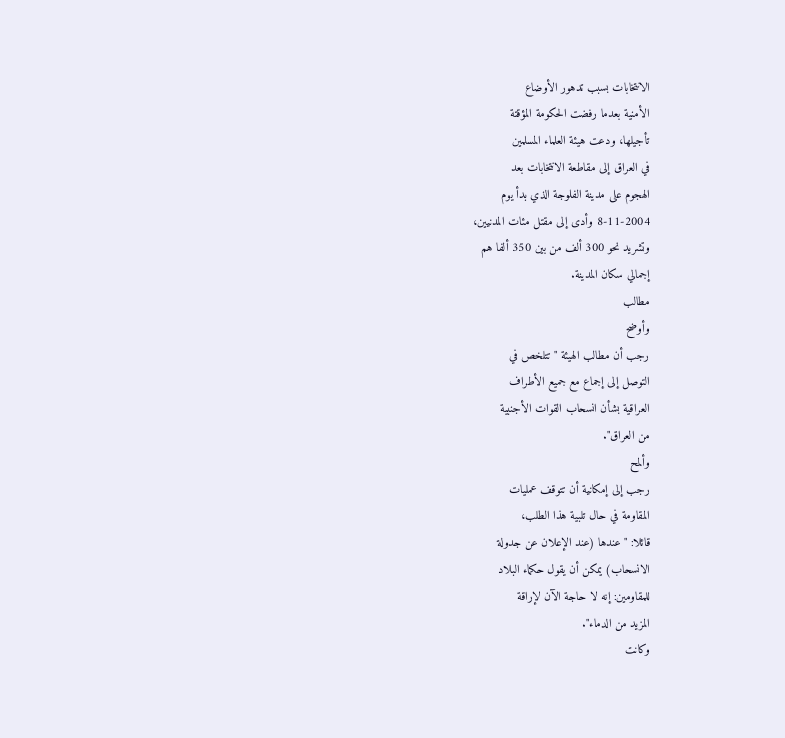الانتخابات بسبب تدهور الأوضاع
الأمنية بعدما رفضت الحكومة المؤقتة
تأجيلها، ودعت هيئة العلماء المسلمين
في العراق إلى مقاطعة الانتخابات بعد
الهجوم على مدينة الفلوجة الذي بدأ يوم
8-11-2004 وأدى إلى مقتل مئات المدنيين،
وتشريد نحو 300 ألف من بين 350 ألفا هم
إجمالي سكان المدينة.
مطالب
وأوضح
رجب أن مطالب الهيئة "تتلخص في
التوصل إلى إجماع مع جميع الأطراف
العراقية بشأن انسحاب القوات الأجنبية
من العراق".
وألمح
رجب إلى إمكانية أن تتوقف عمليات
المقاومة في حال تلبية هذا الطلب،
قائلا: "عندها (عند الإعلان عن جدولة
الانسحاب) يمكن أن يقول حكماء البلاد
للمقاومين: إنه لا حاجة الآن لإراقة
المزيد من الدماء".
وكانت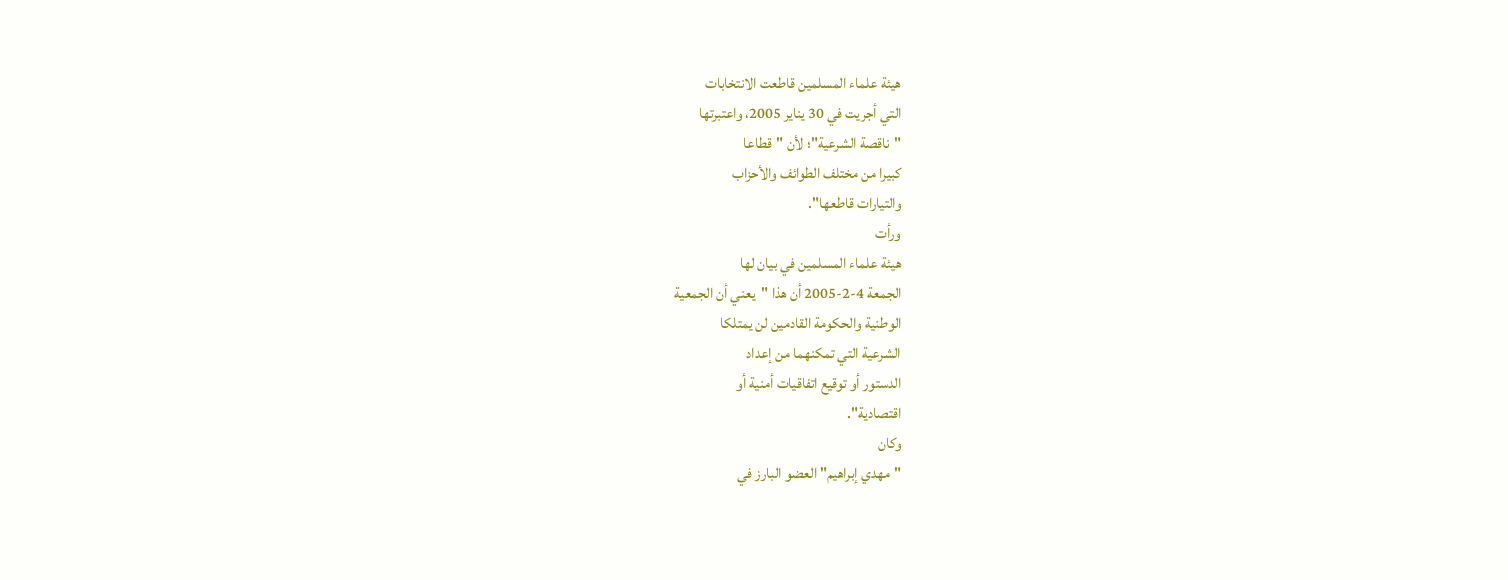هيئة علماء المسلمين قاطعت الانتخابات
التي أجريت في 30 يناير 2005، واعتبرتها
"ناقصة الشرعية"؛ لأن "قطاعا
كبيرا من مختلف الطوائف والأحزاب
والتيارات قاطعها".
ورأت
هيئة علماء المسلمين في بيان لها
الجمعة 4-2-2005 أن هذا "يعني أن الجمعية
الوطنية والحكومة القادمين لن يمتلكا
الشرعية التي تمكنهما من إعداد
الدستور أو توقيع اتفاقيات أمنية أو
اقتصادية".
وكان
"مهدي إبراهيم" العضو البارز في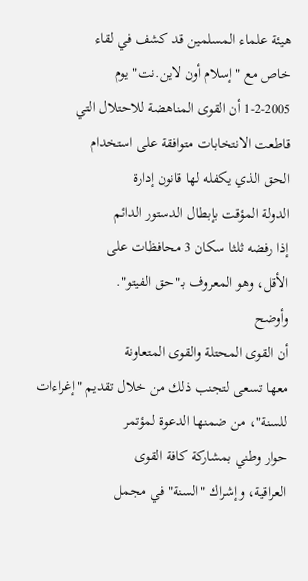هيئة علماء المسلمين قد كشف في لقاء
خاص مع "إسلام أون لاين.نت" يوم
1-2-2005 أن القوى المناهضة للاحتلال التي
قاطعت الانتخابات متوافقة على استخدام
الحق الذي يكفله لها قانون إدارة
الدولة المؤقت بإبطال الدستور الدائم
إذا رفضه ثلثا سكان 3 محافظات على
الأقل، وهو المعروف بـ"حق الفيتو".
وأوضح
أن القوى المحتلة والقوى المتعاونة
معها تسعى لتجنب ذلك من خلال تقديم "إغراءات
للسنة"، من ضمنها الدعوة لمؤتمر
حوار وطني بمشاركة كافة القوى
العراقية، وإشراك "السنة" في مجمل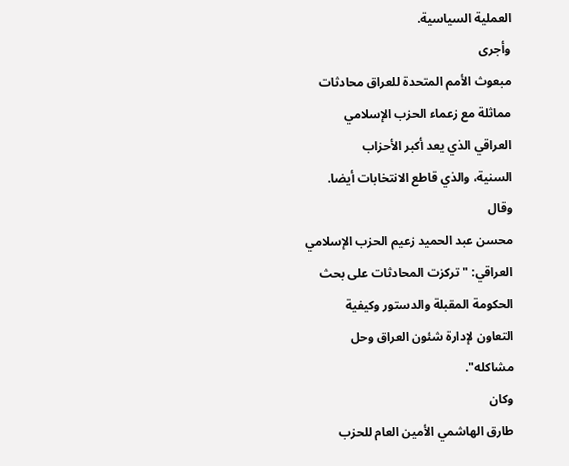العملية السياسية.
وأجرى
مبعوث الأمم المتحدة للعراق محادثات
مماثلة مع زعماء الحزب الإسلامي
العراقي الذي يعد أكبر الأحزاب
السنية، والذي قاطع الانتخابات أيضا.
وقال
محسن عبد الحميد زعيم الحزب الإسلامي
العراقي: "تركزت المحادثات على بحث
الحكومة المقبلة والدستور وكيفية
التعاون لإدارة شئون العراق وحل
مشاكله".
وكان
طارق الهاشمي الأمين العام للحزب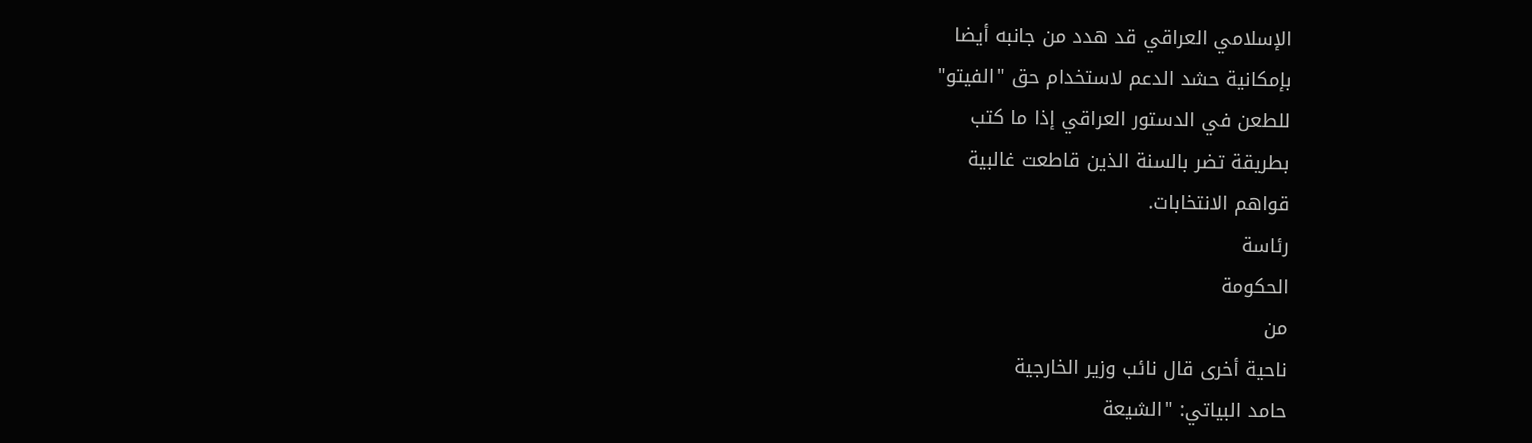الإسلامي العراقي قد هدد من جانبه أيضا
بإمكانية حشد الدعم لاستخدام حق "الفيتو"
للطعن في الدستور العراقي إذا ما كتب
بطريقة تضر بالسنة الذين قاطعت غالبية
قواهم الانتخابات.
رئاسة
الحكومة
من
ناحية أخرى قال نائب وزير الخارجية
حامد البياتي: "الشيعة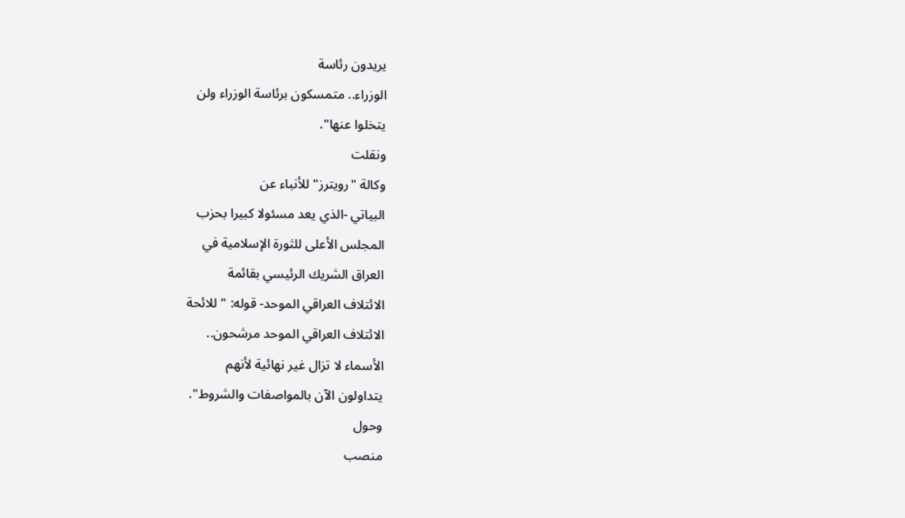يريدون رئاسة
الوزراء.. متمسكون برئاسة الوزراء ولن
يتخلوا عنها".
ونقلت
وكالة "رويترز" للأنباء عن
البياتي -الذي يعد مسئولا كبيرا بحزب
المجلس الأعلى للثورة الإسلامية في
العراق الشريك الرئيسي بقائمة
الائتلاف العراقي الموحد- قوله: "للائحة
الائتلاف العراقي الموحد مرشحون..
الأسماء لا تزال غير نهائية لأنهم
يتداولون الآن بالمواصفات والشروط".
وحول
منصب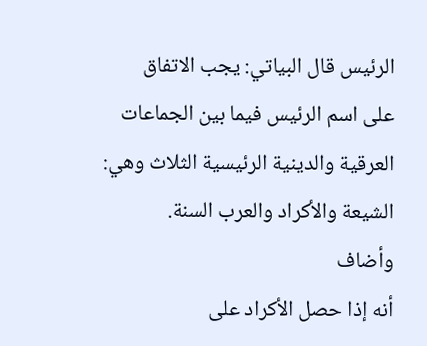الرئيس قال البياتي: يجب الاتفاق
على اسم الرئيس فيما بين الجماعات
العرقية والدينية الرئيسية الثلاث وهي:
الشيعة والأكراد والعرب السنة.
وأضاف
أنه إذا حصل الأكراد على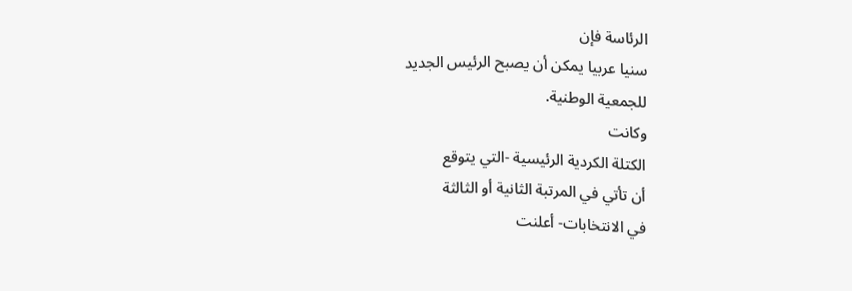الرئاسة فإن
سنيا عربيا يمكن أن يصبح الرئيس الجديد
للجمعية الوطنية.
وكانت
الكتلة الكردية الرئيسية -التي يتوقع
أن تأتي في المرتبة الثانية أو الثالثة
في الانتخابات- أعلنت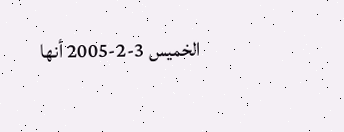الخميس 3-2-2005 أنها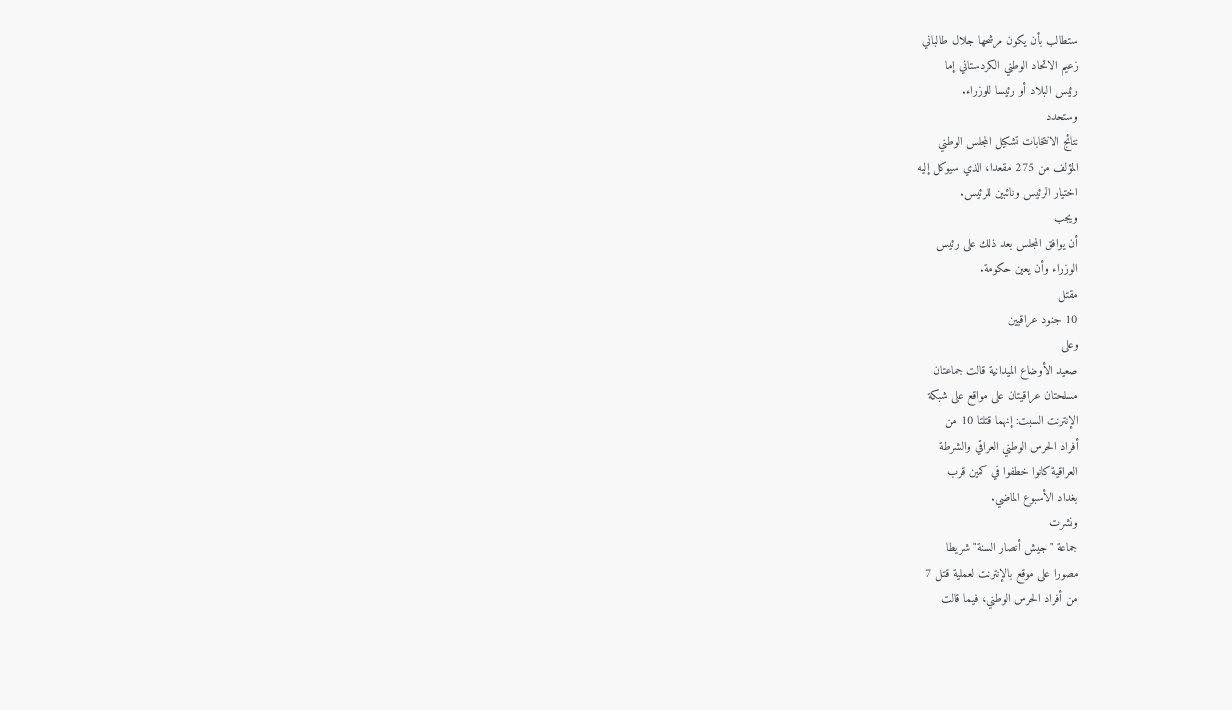ستطالب بأن يكون مرشحها جلال طالباني
زعيم الاتحاد الوطني الكردستاني إما
رئيس البلاد أو رئيسا للوزراء.
وستحدد
نتائج الانتخابات تشكيل المجلس الوطني
المؤلف من 275 مقعدا، الذي سيوكل إليه
اختيار الرئيس ونائبين للرئيس.
ويجب
أن يوافق المجلس بعد ذلك على رئيس
الوزراء وأن يعين حكومة.
مقتل
10 جنود عراقيين
وعلى
صعيد الأوضاع الميدانية قالت جماعتان
مسلحتان عراقيتان على مواقع على شبكة
الإنترنت السبت: إنهما قتلتا 10 من
أفراد الحرس الوطني العراقي والشرطة
العراقية كانوا خطفوا في كمين قرب
بغداد الأسبوع الماضي.
ونشرت
جماعة "جيش أنصار السنة" شريطا
مصورا على موقع بالإنترنت لعملية قتل 7
من أفراد الحرس الوطني، فيما قالت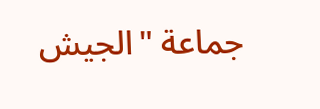جماعة "الجيش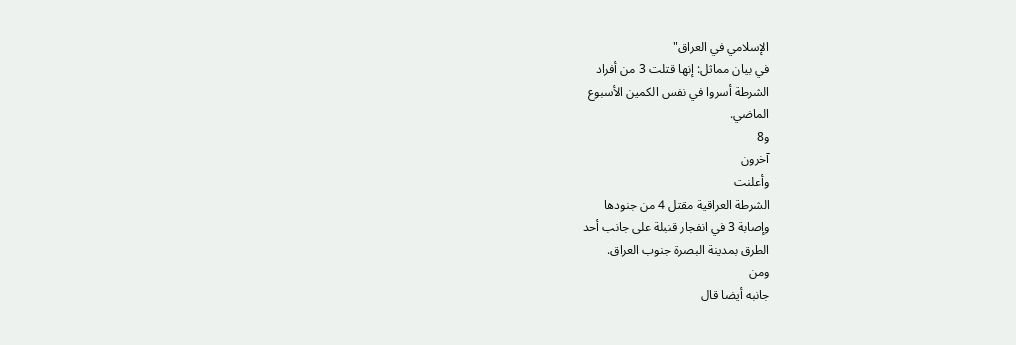الإسلامي في العراق"
في بيان مماثل: إنها قتلت 3 من أفراد
الشرطة أسروا في نفس الكمين الأسبوع
الماضي.
و8
آخرون
وأعلنت
الشرطة العراقية مقتل 4 من جنودها
وإصابة 3 في انفجار قنبلة على جانب أحد
الطرق بمدينة البصرة جنوب العراق.
ومن
جانبه أيضا قال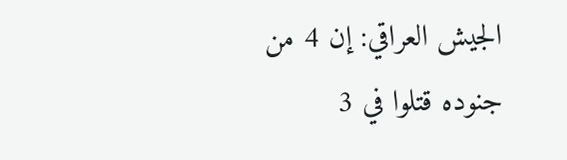الجيش العراقي: إن 4 من
جنوده قتلوا في 3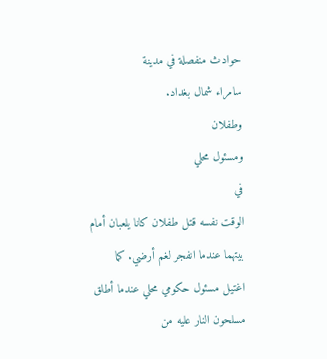حوادث منفصلة في مدينة
سامراء شمال بغداد.
وطفلان
ومسئول محلي
في
الوقت نفسه قتل طفلان كانا يلعبان أمام
بيتهما عندما انفجر لغم أرضي. كما
اغتيل مسئول حكومي محلي عندما أطلق
مسلحون النار عليه من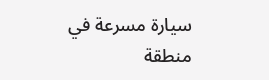سيارة مسرعة في
منطقة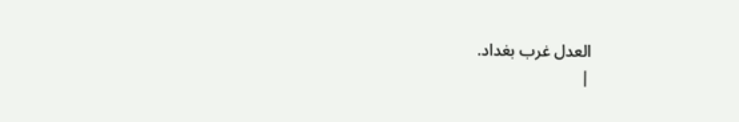العدل غرب بغداد.
|